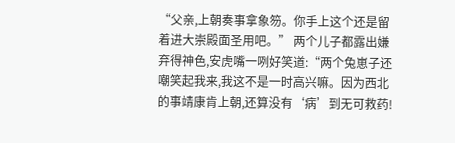“父亲,上朝奏事拿象笏。你手上这个还是留着进大崇殿面圣用吧。” 两个儿子都露出嫌弃得神色,安虎嘴一咧好笑道:“两个兔崽子还嘲笑起我来,我这不是一时高兴嘛。因为西北的事靖康肯上朝,还算没有‘病’到无可救药!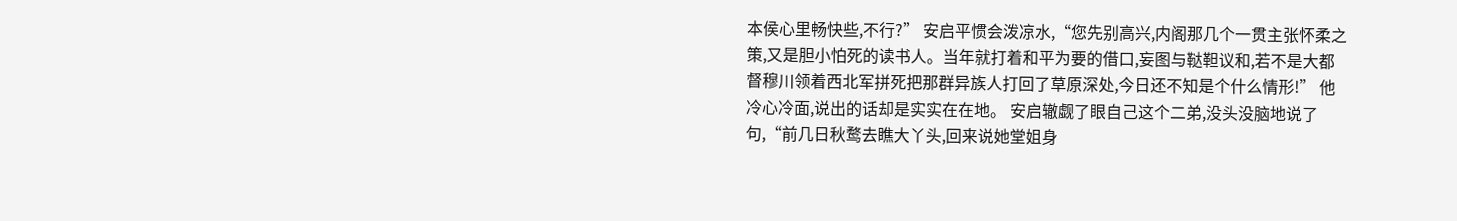本侯心里畅快些,不行?” 安启平惯会泼凉水,“您先别高兴,内阁那几个一贯主张怀柔之策,又是胆小怕死的读书人。当年就打着和平为要的借口,妄图与鞑靼议和,若不是大都督穆川领着西北军拼死把那群异族人打回了草原深处,今日还不知是个什么情形!” 他冷心冷面,说出的话却是实实在在地。 安启辙觑了眼自己这个二弟,没头没脑地说了句,“前几日秋鹜去瞧大丫头,回来说她堂姐身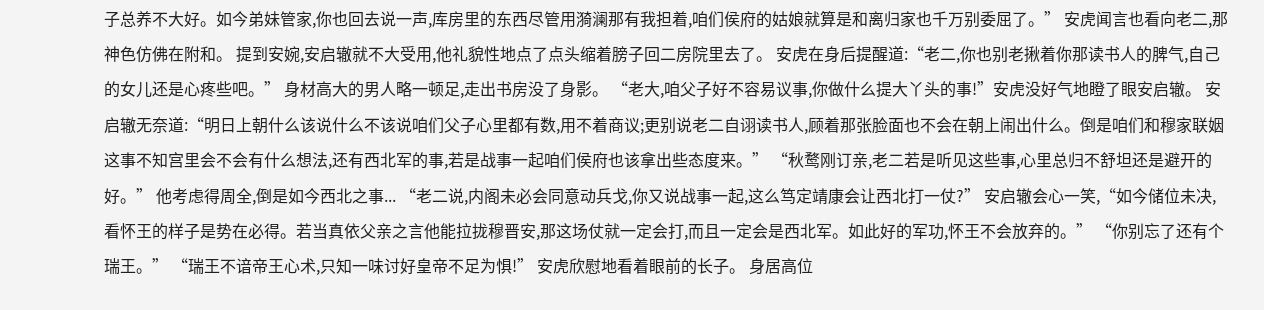子总养不大好。如今弟妹管家,你也回去说一声,库房里的东西尽管用漪澜那有我担着,咱们侯府的姑娘就算是和离归家也千万别委屈了。” 安虎闻言也看向老二,那神色仿佛在附和。 提到安婉,安启辙就不大受用,他礼貌性地点了点头缩着膀子回二房院里去了。 安虎在身后提醒道:“老二,你也别老揪着你那读书人的脾气,自己的女儿还是心疼些吧。” 身材高大的男人略一顿足,走出书房没了身影。 “老大,咱父子好不容易议事,你做什么提大丫头的事!”安虎没好气地瞪了眼安启辙。 安启辙无奈道:“明日上朝什么该说什么不该说咱们父子心里都有数,用不着商议;更别说老二自诩读书人,顾着那张脸面也不会在朝上闹出什么。倒是咱们和穆家联姻这事不知宫里会不会有什么想法,还有西北军的事,若是战事一起咱们侯府也该拿出些态度来。” “秋鹜刚订亲,老二若是听见这些事,心里总归不舒坦还是避开的好。” 他考虑得周全,倒是如今西北之事... “老二说,内阁未必会同意动兵戈,你又说战事一起,这么笃定靖康会让西北打一仗?” 安启辙会心一笑,“如今储位未决,看怀王的样子是势在必得。若当真依父亲之言他能拉拢穆晋安,那这场仗就一定会打,而且一定会是西北军。如此好的军功,怀王不会放弃的。” “你别忘了还有个瑞王。” “瑞王不谙帝王心术,只知一味讨好皇帝不足为惧!” 安虎欣慰地看着眼前的长子。 身居高位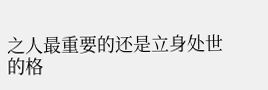之人最重要的还是立身处世的格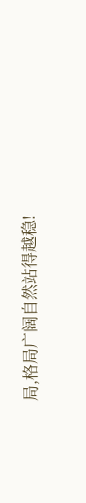局,格局广阔自然站得越稳!